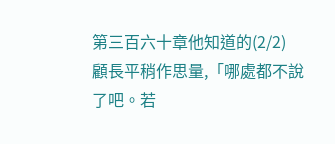第三百六十章他知道的(2/2)
顧長平稍作思量,「哪處都不說了吧。若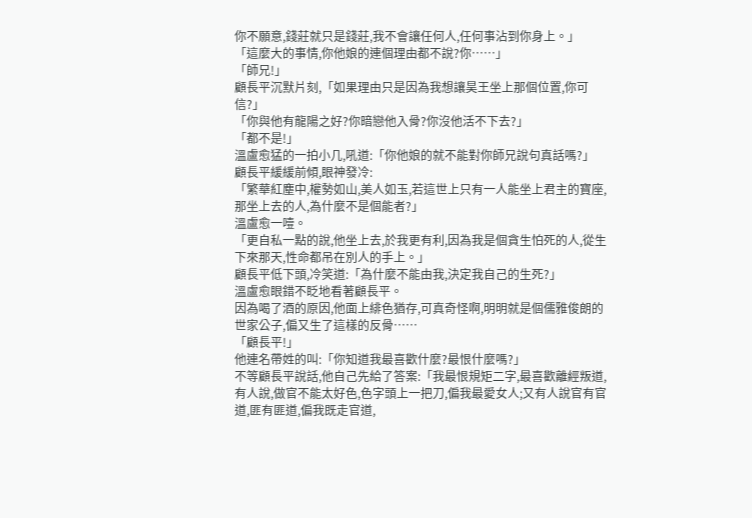你不願意,錢莊就只是錢莊,我不會讓任何人,任何事沾到你身上。」
「這麼大的事情,你他娘的連個理由都不說?你……」
「師兄!」
顧長平沉默片刻,「如果理由只是因為我想讓昊王坐上那個位置,你可信?」
「你與他有龍陽之好?你暗戀他入骨?你沒他活不下去?」
「都不是!」
溫盧愈猛的一拍小几,吼道:「你他娘的就不能對你師兄說句真話嗎?」
顧長平緩緩前傾,眼神發冷:
「繁華紅塵中,權勢如山,美人如玉,若這世上只有一人能坐上君主的寶座,那坐上去的人,為什麼不是個能者?」
溫盧愈一噎。
「更自私一點的說,他坐上去,於我更有利,因為我是個貪生怕死的人,從生下來那天,性命都吊在別人的手上。」
顧長平低下頭,冷笑道:「為什麼不能由我,決定我自己的生死?」
溫盧愈眼錯不眨地看著顧長平。
因為喝了酒的原因,他面上緋色猶存,可真奇怪啊,明明就是個儒雅俊朗的世家公子,偏又生了這樣的反骨……
「顧長平!」
他連名帶姓的叫:「你知道我最喜歡什麼?最恨什麼嗎?」
不等顧長平說話,他自己先給了答案:「我最恨規矩二字,最喜歡離經叛道,有人說,做官不能太好色,色字頭上一把刀,偏我最愛女人;又有人說官有官道,匪有匪道,偏我既走官道,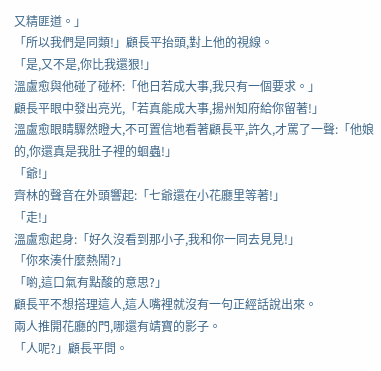又精匪道。」
「所以我們是同類!」顧長平抬頭,對上他的視線。
「是,又不是,你比我還狠!」
溫盧愈與他碰了碰杯:「他日若成大事,我只有一個要求。」
顧長平眼中發出亮光,「若真能成大事,揚州知府給你留著!」
溫盧愈眼睛驟然瞪大,不可置信地看著顧長平,許久,才罵了一聲:「他娘的,你還真是我肚子裡的蛔蟲!」
「爺!」
齊林的聲音在外頭響起:「七爺還在小花廳里等著!」
「走!」
溫盧愈起身:「好久沒看到那小子,我和你一同去見見!」
「你來湊什麼熱鬧?」
「喲,這口氣有點酸的意思?」
顧長平不想搭理這人,這人嘴裡就沒有一句正經話說出來。
兩人推開花廳的門,哪還有靖寶的影子。
「人呢?」顧長平問。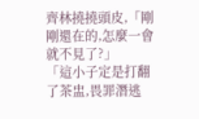齊林撓撓頭皮,「剛剛還在的,怎麼一會就不見了?」
「這小子定是打翻了茶盅,畏罪潛逃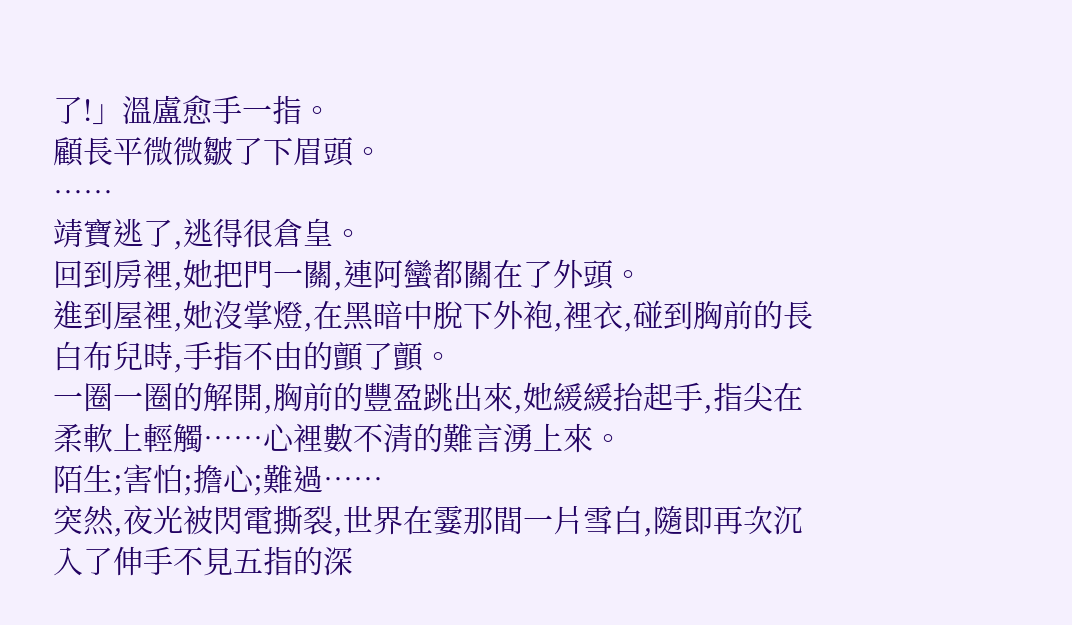了!」溫盧愈手一指。
顧長平微微皺了下眉頭。
……
靖寶逃了,逃得很倉皇。
回到房裡,她把門一關,連阿蠻都關在了外頭。
進到屋裡,她沒掌燈,在黑暗中脫下外袍,裡衣,碰到胸前的長白布兒時,手指不由的顫了顫。
一圈一圈的解開,胸前的豐盈跳出來,她緩緩抬起手,指尖在柔軟上輕觸……心裡數不清的難言湧上來。
陌生;害怕;擔心;難過……
突然,夜光被閃電撕裂,世界在霎那間一片雪白,隨即再次沉入了伸手不見五指的深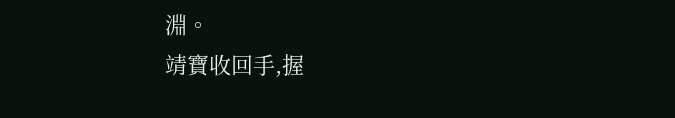淵。
靖寶收回手,握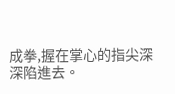成拳,握在掌心的指尖深深陷進去。